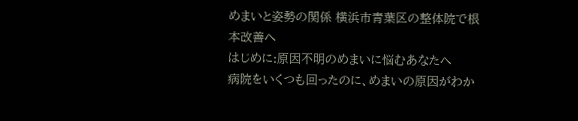めまいと姿勢の関係 横浜市青葉区の整体院で根本改善へ
はじめに:原因不明のめまいに悩むあなたへ
病院をいくつも回ったのに、めまいの原因がわか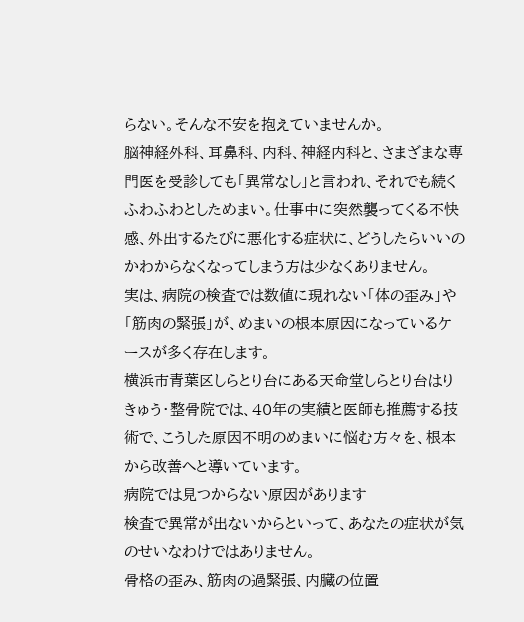らない。そんな不安を抱えていませんか。
脳神経外科、耳鼻科、内科、神経内科と、さまざまな専門医を受診しても「異常なし」と言われ、それでも続くふわふわとしためまい。仕事中に突然襲ってくる不快感、外出するたびに悪化する症状に、どうしたらいいのかわからなくなってしまう方は少なくありません。
実は、病院の検査では数値に現れない「体の歪み」や「筋肉の緊張」が、めまいの根本原因になっているケースが多く存在します。
横浜市青葉区しらとり台にある天命堂しらとり台はりきゅう・整骨院では、40年の実績と医師も推薦する技術で、こうした原因不明のめまいに悩む方々を、根本から改善へと導いています。
病院では見つからない原因があります
検査で異常が出ないからといって、あなたの症状が気のせいなわけではありません。
骨格の歪み、筋肉の過緊張、内臓の位置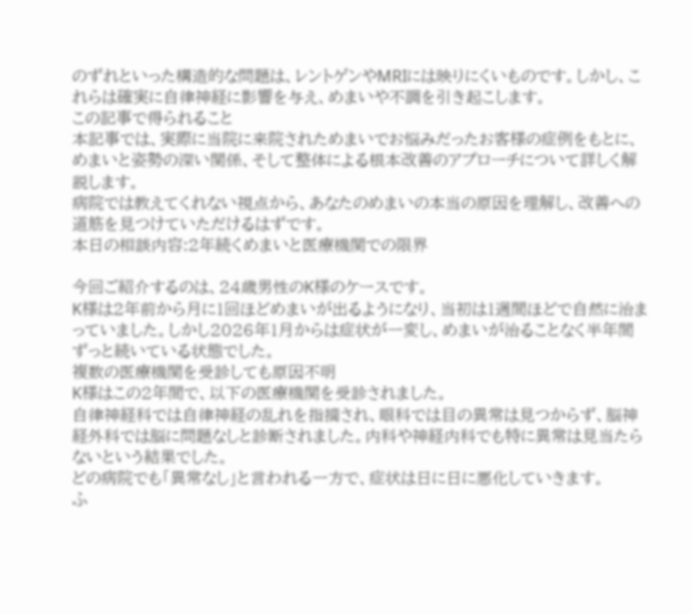のずれといった構造的な問題は、レントゲンやMRIには映りにくいものです。しかし、これらは確実に自律神経に影響を与え、めまいや不調を引き起こします。
この記事で得られること
本記事では、実際に当院に来院されためまいでお悩みだったお客様の症例をもとに、めまいと姿勢の深い関係、そして整体による根本改善のアプローチについて詳しく解説します。
病院では教えてくれない視点から、あなたのめまいの本当の原因を理解し、改善への道筋を見つけていただけるはずです。
本日の相談内容:2年続くめまいと医療機関での限界

今回ご紹介するのは、24歳男性のK様のケースです。
K様は2年前から月に1回ほどめまいが出るようになり、当初は1週間ほどで自然に治まっていました。しかし2026年1月からは症状が一変し、めまいが治ることなく半年間ずっと続いている状態でした。
複数の医療機関を受診しても原因不明
K様はこの2年間で、以下の医療機関を受診されました。
自律神経科では自律神経の乱れを指摘され、眼科では目の異常は見つからず、脳神経外科では脳に問題なしと診断されました。内科や神経内科でも特に異常は見当たらないという結果でした。
どの病院でも「異常なし」と言われる一方で、症状は日に日に悪化していきます。
ふ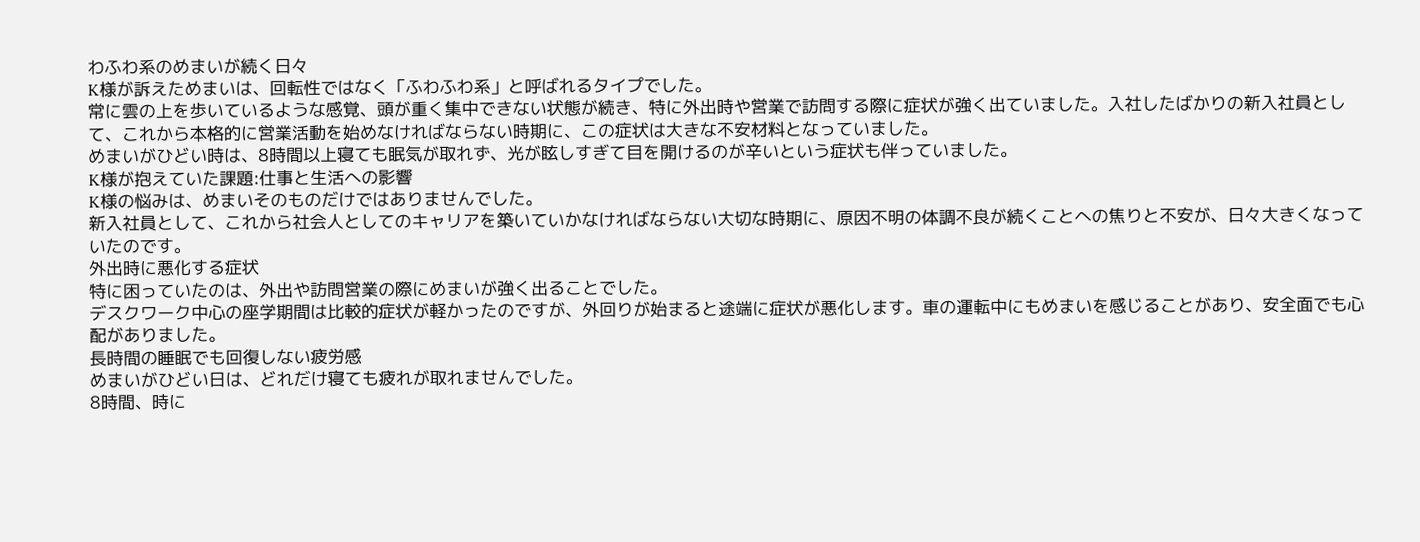わふわ系のめまいが続く日々
K様が訴えためまいは、回転性ではなく「ふわふわ系」と呼ばれるタイプでした。
常に雲の上を歩いているような感覚、頭が重く集中できない状態が続き、特に外出時や営業で訪問する際に症状が強く出ていました。入社したばかりの新入社員として、これから本格的に営業活動を始めなければならない時期に、この症状は大きな不安材料となっていました。
めまいがひどい時は、8時間以上寝ても眠気が取れず、光が眩しすぎて目を開けるのが辛いという症状も伴っていました。
K様が抱えていた課題:仕事と生活への影響
K様の悩みは、めまいそのものだけではありませんでした。
新入社員として、これから社会人としてのキャリアを築いていかなければならない大切な時期に、原因不明の体調不良が続くことへの焦りと不安が、日々大きくなっていたのです。
外出時に悪化する症状
特に困っていたのは、外出や訪問営業の際にめまいが強く出ることでした。
デスクワーク中心の座学期間は比較的症状が軽かったのですが、外回りが始まると途端に症状が悪化します。車の運転中にもめまいを感じることがあり、安全面でも心配がありました。
長時間の睡眠でも回復しない疲労感
めまいがひどい日は、どれだけ寝ても疲れが取れませんでした。
8時間、時に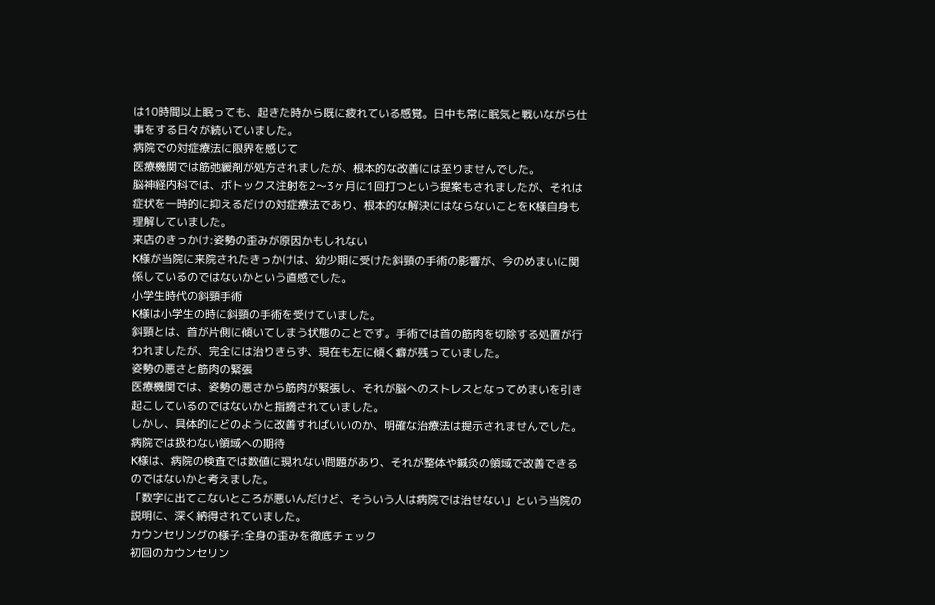は10時間以上眠っても、起きた時から既に疲れている感覚。日中も常に眠気と戦いながら仕事をする日々が続いていました。
病院での対症療法に限界を感じて
医療機関では筋弛緩剤が処方されましたが、根本的な改善には至りませんでした。
脳神経内科では、ボトックス注射を2〜3ヶ月に1回打つという提案もされましたが、それは症状を一時的に抑えるだけの対症療法であり、根本的な解決にはならないことをK様自身も理解していました。
来店のきっかけ:姿勢の歪みが原因かもしれない
K様が当院に来院されたきっかけは、幼少期に受けた斜頸の手術の影響が、今のめまいに関係しているのではないかという直感でした。
小学生時代の斜頸手術
K様は小学生の時に斜頸の手術を受けていました。
斜頸とは、首が片側に傾いてしまう状態のことです。手術では首の筋肉を切除する処置が行われましたが、完全には治りきらず、現在も左に傾く癖が残っていました。
姿勢の悪さと筋肉の緊張
医療機関では、姿勢の悪さから筋肉が緊張し、それが脳へのストレスとなってめまいを引き起こしているのではないかと指摘されていました。
しかし、具体的にどのように改善すればいいのか、明確な治療法は提示されませんでした。
病院では扱わない領域への期待
K様は、病院の検査では数値に現れない問題があり、それが整体や鍼灸の領域で改善できるのではないかと考えました。
「数字に出てこないところが悪いんだけど、そういう人は病院では治せない」という当院の説明に、深く納得されていました。
カウンセリングの様子:全身の歪みを徹底チェック
初回のカウンセリン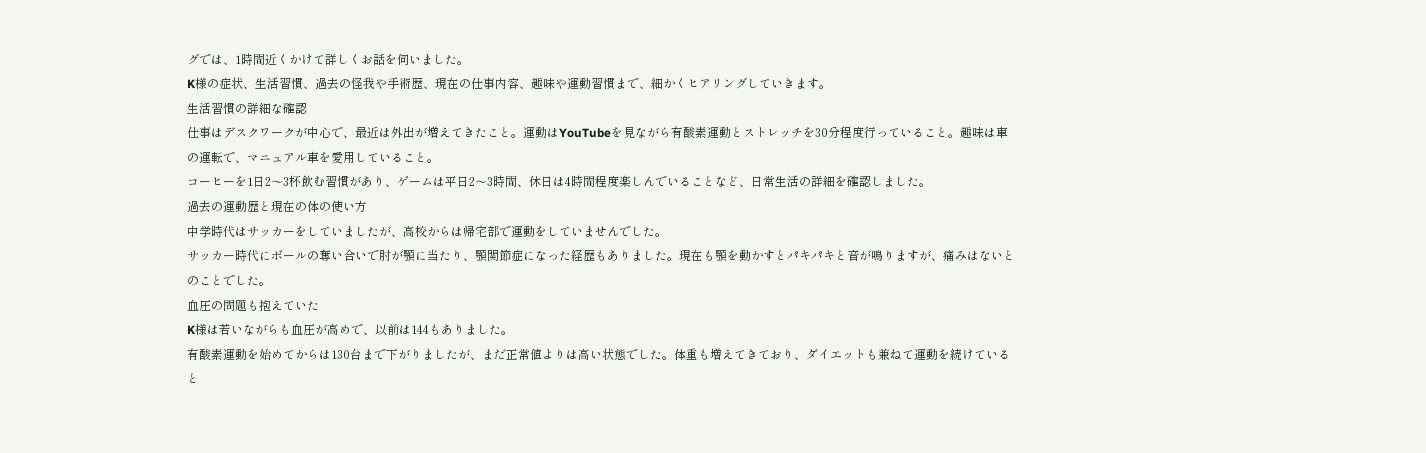グでは、1時間近くかけて詳しくお話を伺いました。
K様の症状、生活習慣、過去の怪我や手術歴、現在の仕事内容、趣味や運動習慣まで、細かくヒアリングしていきます。
生活習慣の詳細な確認
仕事はデスクワークが中心で、最近は外出が増えてきたこと。運動はYouTubeを見ながら有酸素運動とストレッチを30分程度行っていること。趣味は車の運転で、マニュアル車を愛用していること。
コーヒーを1日2〜3杯飲む習慣があり、ゲームは平日2〜3時間、休日は4時間程度楽しんでいることなど、日常生活の詳細を確認しました。
過去の運動歴と現在の体の使い方
中学時代はサッカーをしていましたが、高校からは帰宅部で運動をしていませんでした。
サッカー時代にボールの奪い合いで肘が顎に当たり、顎関節症になった経歴もありました。現在も顎を動かすとパキパキと音が鳴りますが、痛みはないとのことでした。
血圧の問題も抱えていた
K様は若いながらも血圧が高めで、以前は144もありました。
有酸素運動を始めてからは130台まで下がりましたが、まだ正常値よりは高い状態でした。体重も増えてきており、ダイエットも兼ねて運動を続けていると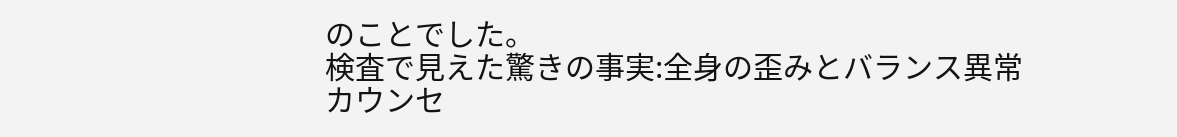のことでした。
検査で見えた驚きの事実:全身の歪みとバランス異常
カウンセ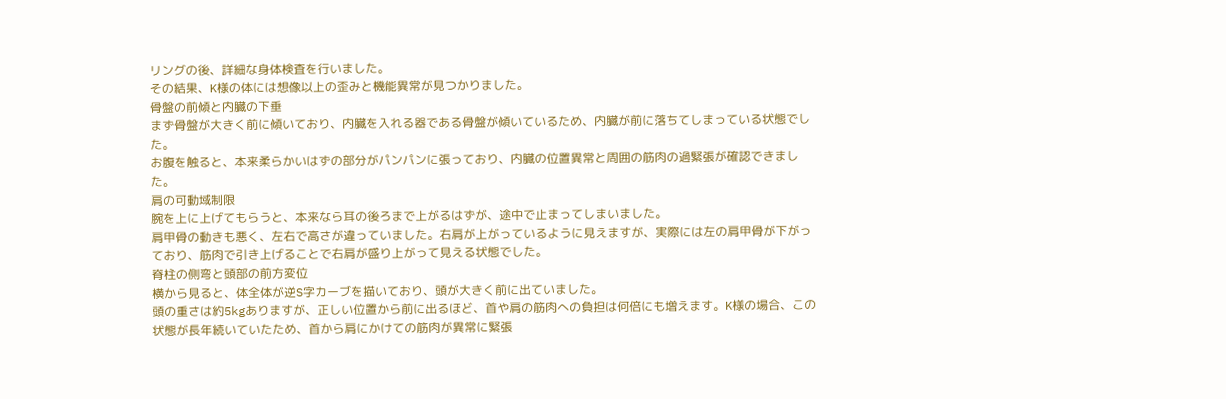リングの後、詳細な身体検査を行いました。
その結果、K様の体には想像以上の歪みと機能異常が見つかりました。
骨盤の前傾と内臓の下垂
まず骨盤が大きく前に傾いており、内臓を入れる器である骨盤が傾いているため、内臓が前に落ちてしまっている状態でした。
お腹を触ると、本来柔らかいはずの部分がパンパンに張っており、内臓の位置異常と周囲の筋肉の過緊張が確認できました。
肩の可動域制限
腕を上に上げてもらうと、本来なら耳の後ろまで上がるはずが、途中で止まってしまいました。
肩甲骨の動きも悪く、左右で高さが違っていました。右肩が上がっているように見えますが、実際には左の肩甲骨が下がっており、筋肉で引き上げることで右肩が盛り上がって見える状態でした。
脊柱の側弯と頭部の前方変位
横から見ると、体全体が逆S字カーブを描いており、頭が大きく前に出ていました。
頭の重さは約5kgありますが、正しい位置から前に出るほど、首や肩の筋肉への負担は何倍にも増えます。K様の場合、この状態が長年続いていたため、首から肩にかけての筋肉が異常に緊張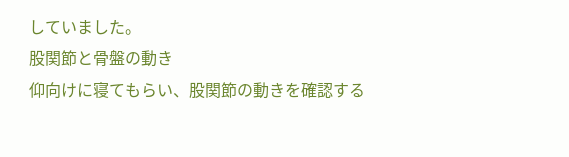していました。
股関節と骨盤の動き
仰向けに寝てもらい、股関節の動きを確認する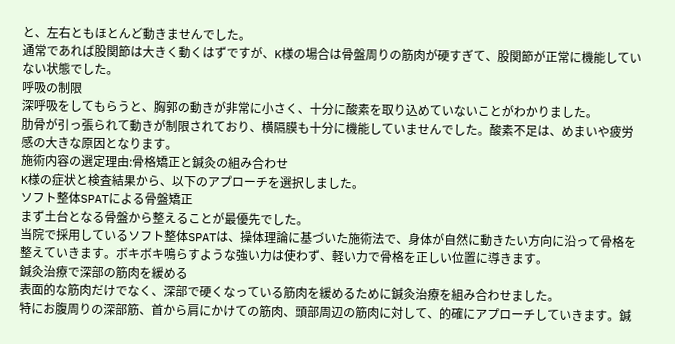と、左右ともほとんど動きませんでした。
通常であれば股関節は大きく動くはずですが、K様の場合は骨盤周りの筋肉が硬すぎて、股関節が正常に機能していない状態でした。
呼吸の制限
深呼吸をしてもらうと、胸郭の動きが非常に小さく、十分に酸素を取り込めていないことがわかりました。
肋骨が引っ張られて動きが制限されており、横隔膜も十分に機能していませんでした。酸素不足は、めまいや疲労感の大きな原因となります。
施術内容の選定理由:骨格矯正と鍼灸の組み合わせ
K様の症状と検査結果から、以下のアプローチを選択しました。
ソフト整体SPATによる骨盤矯正
まず土台となる骨盤から整えることが最優先でした。
当院で採用しているソフト整体SPATは、操体理論に基づいた施術法で、身体が自然に動きたい方向に沿って骨格を整えていきます。ボキボキ鳴らすような強い力は使わず、軽い力で骨格を正しい位置に導きます。
鍼灸治療で深部の筋肉を緩める
表面的な筋肉だけでなく、深部で硬くなっている筋肉を緩めるために鍼灸治療を組み合わせました。
特にお腹周りの深部筋、首から肩にかけての筋肉、頭部周辺の筋肉に対して、的確にアプローチしていきます。鍼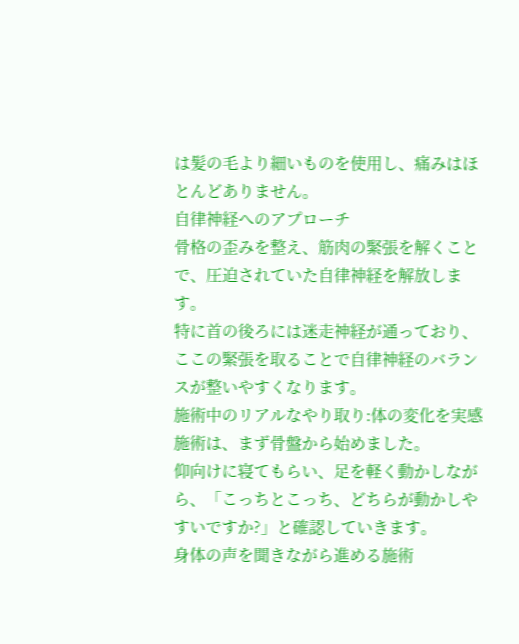は髪の毛より細いものを使用し、痛みはほとんどありません。
自律神経へのアプローチ
骨格の歪みを整え、筋肉の緊張を解くことで、圧迫されていた自律神経を解放します。
特に首の後ろには迷走神経が通っており、ここの緊張を取ることで自律神経のバランスが整いやすくなります。
施術中のリアルなやり取り:体の変化を実感
施術は、まず骨盤から始めました。
仰向けに寝てもらい、足を軽く動かしながら、「こっちとこっち、どちらが動かしやすいですか?」と確認していきます。
身体の声を聞きながら進める施術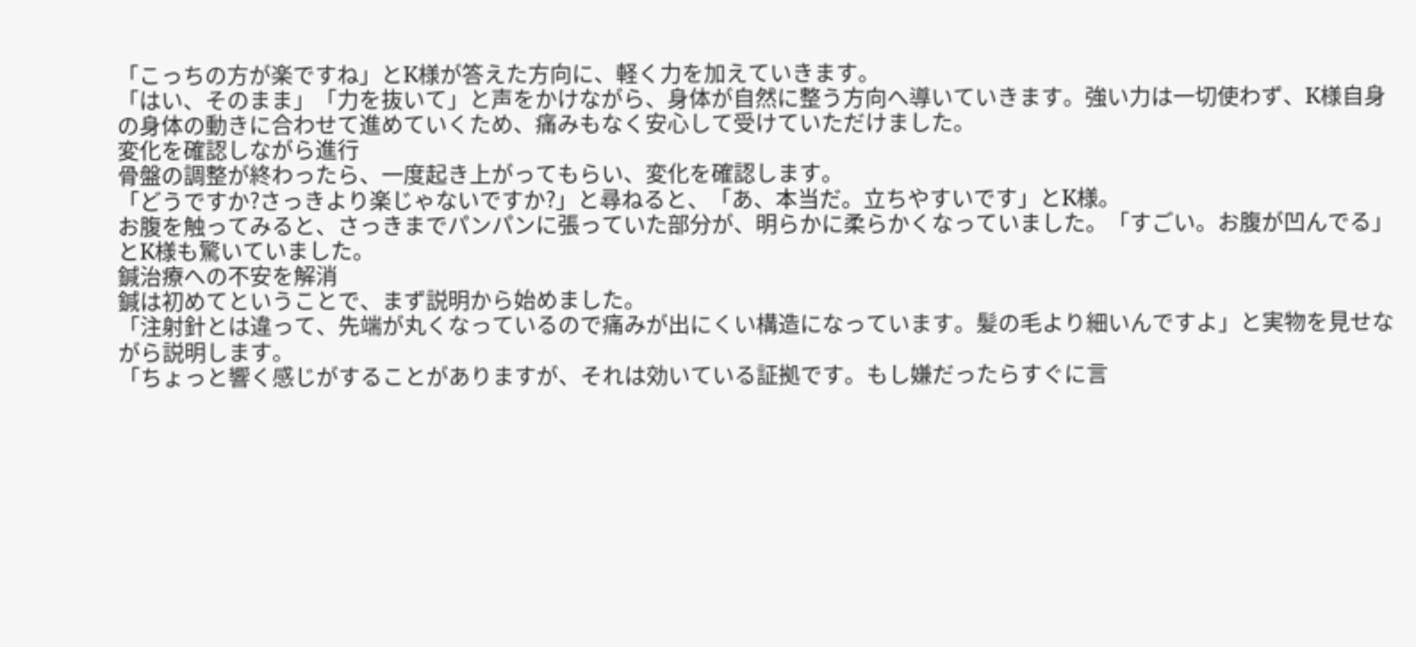「こっちの方が楽ですね」とK様が答えた方向に、軽く力を加えていきます。
「はい、そのまま」「力を抜いて」と声をかけながら、身体が自然に整う方向へ導いていきます。強い力は一切使わず、K様自身の身体の動きに合わせて進めていくため、痛みもなく安心して受けていただけました。
変化を確認しながら進行
骨盤の調整が終わったら、一度起き上がってもらい、変化を確認します。
「どうですか?さっきより楽じゃないですか?」と尋ねると、「あ、本当だ。立ちやすいです」とK様。
お腹を触ってみると、さっきまでパンパンに張っていた部分が、明らかに柔らかくなっていました。「すごい。お腹が凹んでる」とK様も驚いていました。
鍼治療への不安を解消
鍼は初めてということで、まず説明から始めました。
「注射針とは違って、先端が丸くなっているので痛みが出にくい構造になっています。髪の毛より細いんですよ」と実物を見せながら説明します。
「ちょっと響く感じがすることがありますが、それは効いている証拠です。もし嫌だったらすぐに言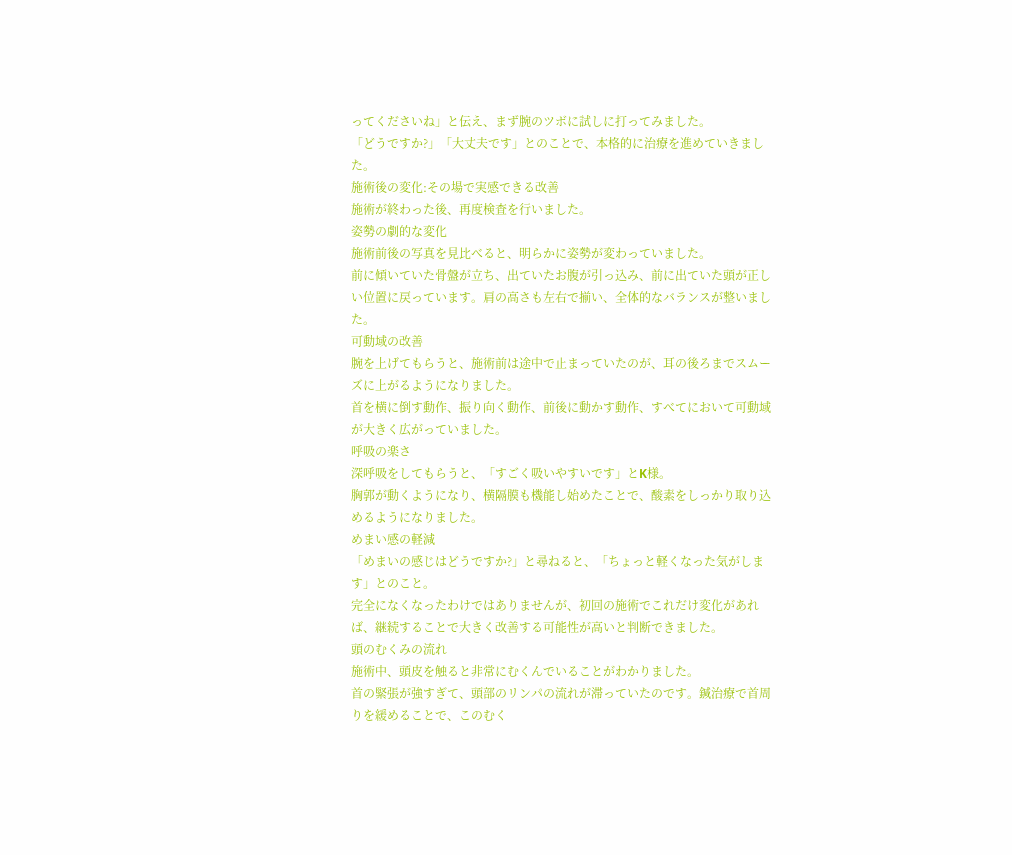ってくださいね」と伝え、まず腕のツボに試しに打ってみました。
「どうですか?」「大丈夫です」とのことで、本格的に治療を進めていきました。
施術後の変化:その場で実感できる改善
施術が終わった後、再度検査を行いました。
姿勢の劇的な変化
施術前後の写真を見比べると、明らかに姿勢が変わっていました。
前に傾いていた骨盤が立ち、出ていたお腹が引っ込み、前に出ていた頭が正しい位置に戻っています。肩の高さも左右で揃い、全体的なバランスが整いました。
可動域の改善
腕を上げてもらうと、施術前は途中で止まっていたのが、耳の後ろまでスムーズに上がるようになりました。
首を横に倒す動作、振り向く動作、前後に動かす動作、すべてにおいて可動域が大きく広がっていました。
呼吸の楽さ
深呼吸をしてもらうと、「すごく吸いやすいです」とK様。
胸郭が動くようになり、横隔膜も機能し始めたことで、酸素をしっかり取り込めるようになりました。
めまい感の軽減
「めまいの感じはどうですか?」と尋ねると、「ちょっと軽くなった気がします」とのこと。
完全になくなったわけではありませんが、初回の施術でこれだけ変化があれば、継続することで大きく改善する可能性が高いと判断できました。
頭のむくみの流れ
施術中、頭皮を触ると非常にむくんでいることがわかりました。
首の緊張が強すぎて、頭部のリンパの流れが滞っていたのです。鍼治療で首周りを緩めることで、このむく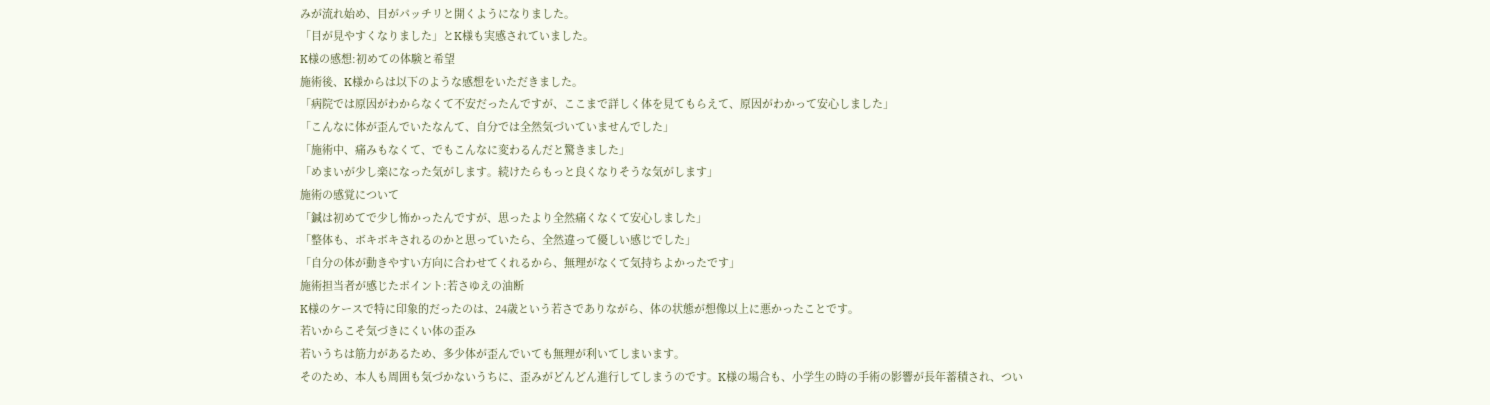みが流れ始め、目がパッチリと開くようになりました。
「目が見やすくなりました」とK様も実感されていました。
K様の感想:初めての体験と希望
施術後、K様からは以下のような感想をいただきました。
「病院では原因がわからなくて不安だったんですが、ここまで詳しく体を見てもらえて、原因がわかって安心しました」
「こんなに体が歪んでいたなんて、自分では全然気づいていませんでした」
「施術中、痛みもなくて、でもこんなに変わるんだと驚きました」
「めまいが少し楽になった気がします。続けたらもっと良くなりそうな気がします」
施術の感覚について
「鍼は初めてで少し怖かったんですが、思ったより全然痛くなくて安心しました」
「整体も、ボキボキされるのかと思っていたら、全然違って優しい感じでした」
「自分の体が動きやすい方向に合わせてくれるから、無理がなくて気持ちよかったです」
施術担当者が感じたポイント:若さゆえの油断
K様のケースで特に印象的だったのは、24歳という若さでありながら、体の状態が想像以上に悪かったことです。
若いからこそ気づきにくい体の歪み
若いうちは筋力があるため、多少体が歪んでいても無理が利いてしまいます。
そのため、本人も周囲も気づかないうちに、歪みがどんどん進行してしまうのです。K様の場合も、小学生の時の手術の影響が長年蓄積され、つい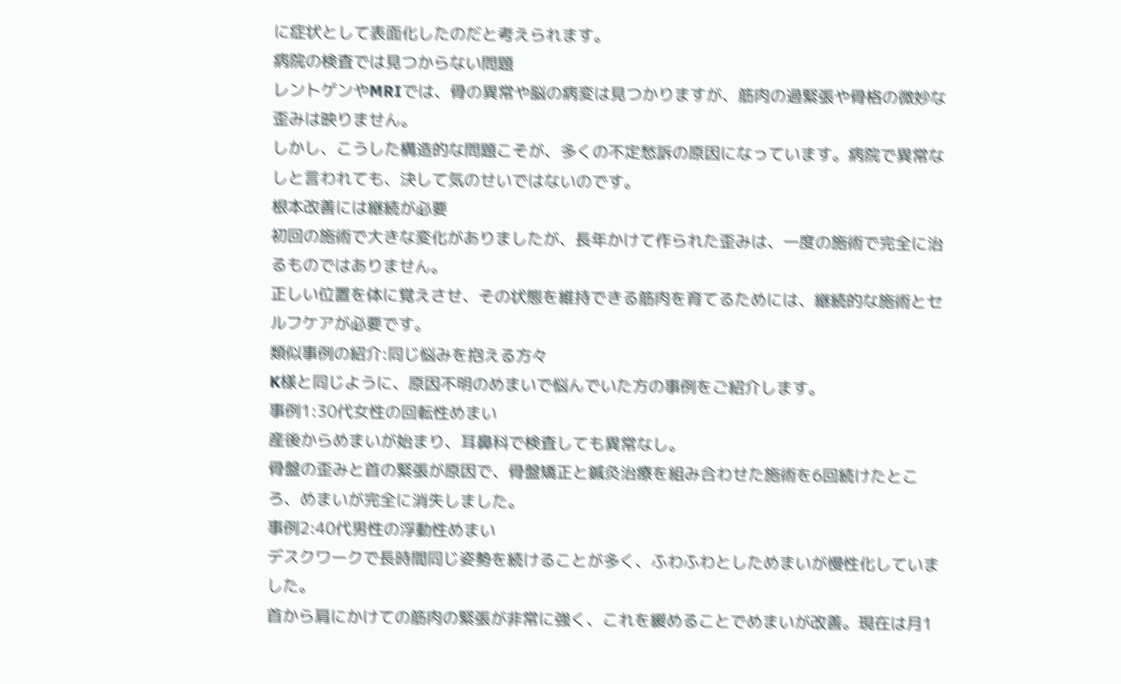に症状として表面化したのだと考えられます。
病院の検査では見つからない問題
レントゲンやMRIでは、骨の異常や脳の病変は見つかりますが、筋肉の過緊張や骨格の微妙な歪みは映りません。
しかし、こうした構造的な問題こそが、多くの不定愁訴の原因になっています。病院で異常なしと言われても、決して気のせいではないのです。
根本改善には継続が必要
初回の施術で大きな変化がありましたが、長年かけて作られた歪みは、一度の施術で完全に治るものではありません。
正しい位置を体に覚えさせ、その状態を維持できる筋肉を育てるためには、継続的な施術とセルフケアが必要です。
類似事例の紹介:同じ悩みを抱える方々
K様と同じように、原因不明のめまいで悩んでいた方の事例をご紹介します。
事例1:30代女性の回転性めまい
産後からめまいが始まり、耳鼻科で検査しても異常なし。
骨盤の歪みと首の緊張が原因で、骨盤矯正と鍼灸治療を組み合わせた施術を6回続けたところ、めまいが完全に消失しました。
事例2:40代男性の浮動性めまい
デスクワークで長時間同じ姿勢を続けることが多く、ふわふわとしためまいが慢性化していました。
首から肩にかけての筋肉の緊張が非常に強く、これを緩めることでめまいが改善。現在は月1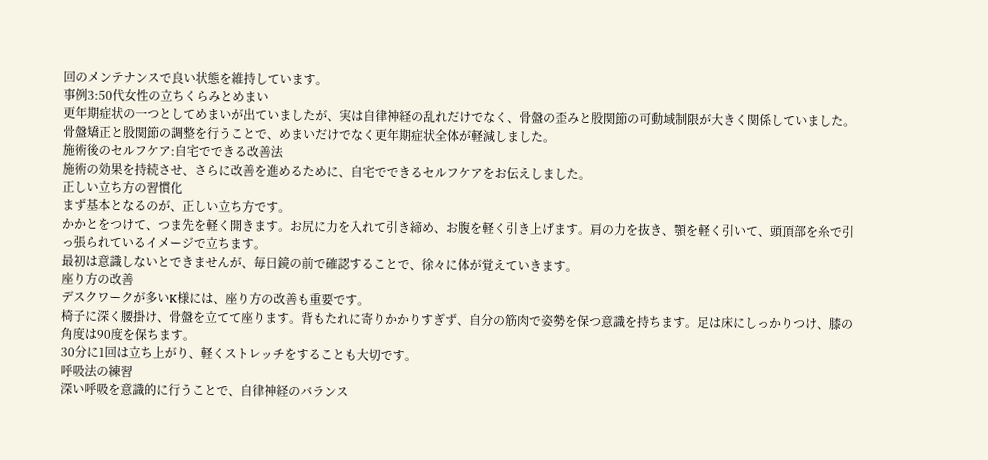回のメンテナンスで良い状態を維持しています。
事例3:50代女性の立ちくらみとめまい
更年期症状の一つとしてめまいが出ていましたが、実は自律神経の乱れだけでなく、骨盤の歪みと股関節の可動域制限が大きく関係していました。
骨盤矯正と股関節の調整を行うことで、めまいだけでなく更年期症状全体が軽減しました。
施術後のセルフケア:自宅でできる改善法
施術の効果を持続させ、さらに改善を進めるために、自宅でできるセルフケアをお伝えしました。
正しい立ち方の習慣化
まず基本となるのが、正しい立ち方です。
かかとをつけて、つま先を軽く開きます。お尻に力を入れて引き締め、お腹を軽く引き上げます。肩の力を抜き、顎を軽く引いて、頭頂部を糸で引っ張られているイメージで立ちます。
最初は意識しないとできませんが、毎日鏡の前で確認することで、徐々に体が覚えていきます。
座り方の改善
デスクワークが多いK様には、座り方の改善も重要です。
椅子に深く腰掛け、骨盤を立てて座ります。背もたれに寄りかかりすぎず、自分の筋肉で姿勢を保つ意識を持ちます。足は床にしっかりつけ、膝の角度は90度を保ちます。
30分に1回は立ち上がり、軽くストレッチをすることも大切です。
呼吸法の練習
深い呼吸を意識的に行うことで、自律神経のバランス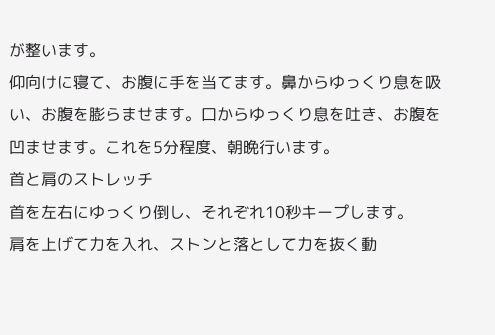が整います。
仰向けに寝て、お腹に手を当てます。鼻からゆっくり息を吸い、お腹を膨らませます。口からゆっくり息を吐き、お腹を凹ませます。これを5分程度、朝晩行います。
首と肩のストレッチ
首を左右にゆっくり倒し、それぞれ10秒キープします。
肩を上げて力を入れ、ストンと落として力を抜く動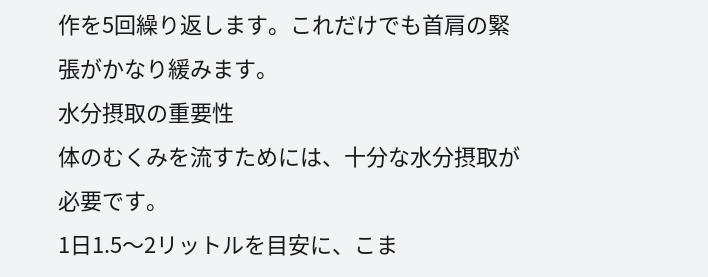作を5回繰り返します。これだけでも首肩の緊張がかなり緩みます。
水分摂取の重要性
体のむくみを流すためには、十分な水分摂取が必要です。
1日1.5〜2リットルを目安に、こま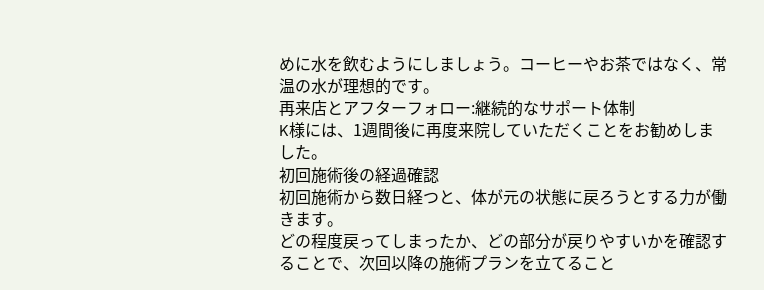めに水を飲むようにしましょう。コーヒーやお茶ではなく、常温の水が理想的です。
再来店とアフターフォロー:継続的なサポート体制
K様には、1週間後に再度来院していただくことをお勧めしました。
初回施術後の経過確認
初回施術から数日経つと、体が元の状態に戻ろうとする力が働きます。
どの程度戻ってしまったか、どの部分が戻りやすいかを確認することで、次回以降の施術プランを立てること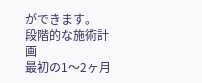ができます。
段階的な施術計画
最初の1〜2ヶ月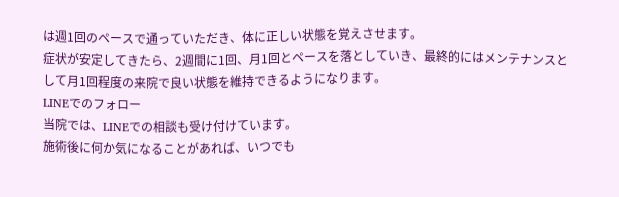は週1回のペースで通っていただき、体に正しい状態を覚えさせます。
症状が安定してきたら、2週間に1回、月1回とペースを落としていき、最終的にはメンテナンスとして月1回程度の来院で良い状態を維持できるようになります。
LINEでのフォロー
当院では、LINEでの相談も受け付けています。
施術後に何か気になることがあれば、いつでも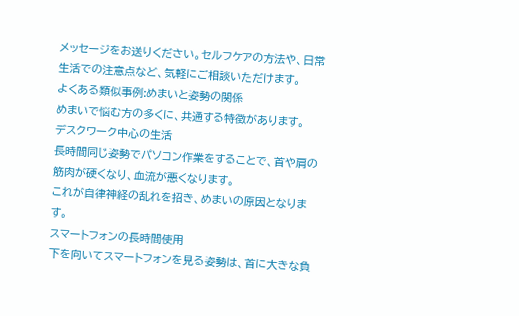メッセージをお送りください。セルフケアの方法や、日常生活での注意点など、気軽にご相談いただけます。
よくある類似事例:めまいと姿勢の関係
めまいで悩む方の多くに、共通する特徴があります。
デスクワーク中心の生活
長時間同じ姿勢でパソコン作業をすることで、首や肩の筋肉が硬くなり、血流が悪くなります。
これが自律神経の乱れを招き、めまいの原因となります。
スマートフォンの長時間使用
下を向いてスマートフォンを見る姿勢は、首に大きな負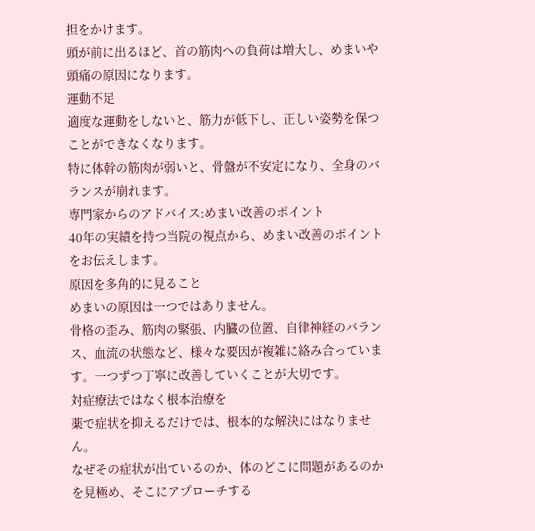担をかけます。
頭が前に出るほど、首の筋肉への負荷は増大し、めまいや頭痛の原因になります。
運動不足
適度な運動をしないと、筋力が低下し、正しい姿勢を保つことができなくなります。
特に体幹の筋肉が弱いと、骨盤が不安定になり、全身のバランスが崩れます。
専門家からのアドバイス:めまい改善のポイント
40年の実績を持つ当院の視点から、めまい改善のポイントをお伝えします。
原因を多角的に見ること
めまいの原因は一つではありません。
骨格の歪み、筋肉の緊張、内臓の位置、自律神経のバランス、血流の状態など、様々な要因が複雑に絡み合っています。一つずつ丁寧に改善していくことが大切です。
対症療法ではなく根本治療を
薬で症状を抑えるだけでは、根本的な解決にはなりません。
なぜその症状が出ているのか、体のどこに問題があるのかを見極め、そこにアプローチする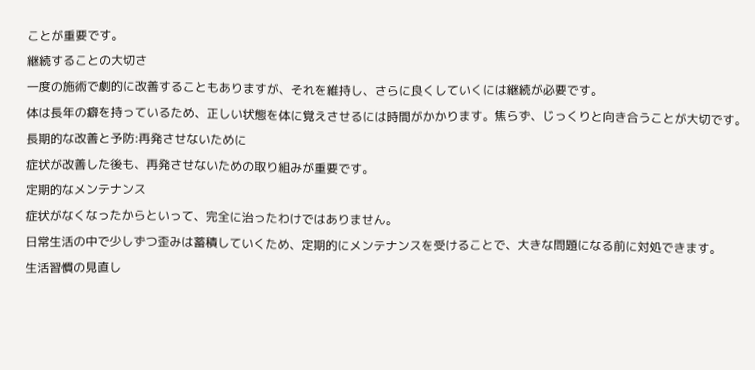ことが重要です。
継続することの大切さ
一度の施術で劇的に改善することもありますが、それを維持し、さらに良くしていくには継続が必要です。
体は長年の癖を持っているため、正しい状態を体に覚えさせるには時間がかかります。焦らず、じっくりと向き合うことが大切です。
長期的な改善と予防:再発させないために
症状が改善した後も、再発させないための取り組みが重要です。
定期的なメンテナンス
症状がなくなったからといって、完全に治ったわけではありません。
日常生活の中で少しずつ歪みは蓄積していくため、定期的にメンテナンスを受けることで、大きな問題になる前に対処できます。
生活習慣の見直し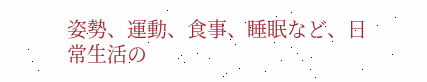姿勢、運動、食事、睡眠など、日常生活の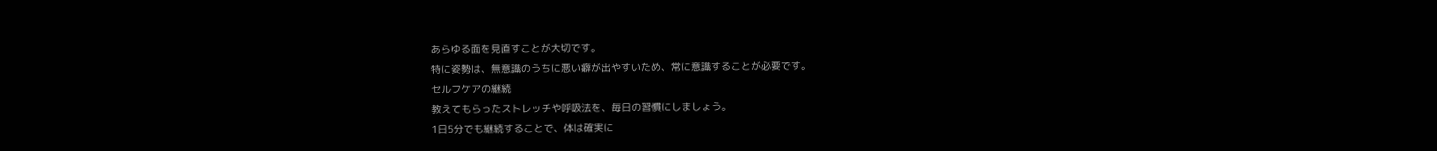あらゆる面を見直すことが大切です。
特に姿勢は、無意識のうちに悪い癖が出やすいため、常に意識することが必要です。
セルフケアの継続
教えてもらったストレッチや呼吸法を、毎日の習慣にしましょう。
1日5分でも継続することで、体は確実に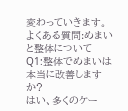変わっていきます。
よくある質問:めまいと整体について
Q1:整体でめまいは本当に改善しますか?
はい、多くのケー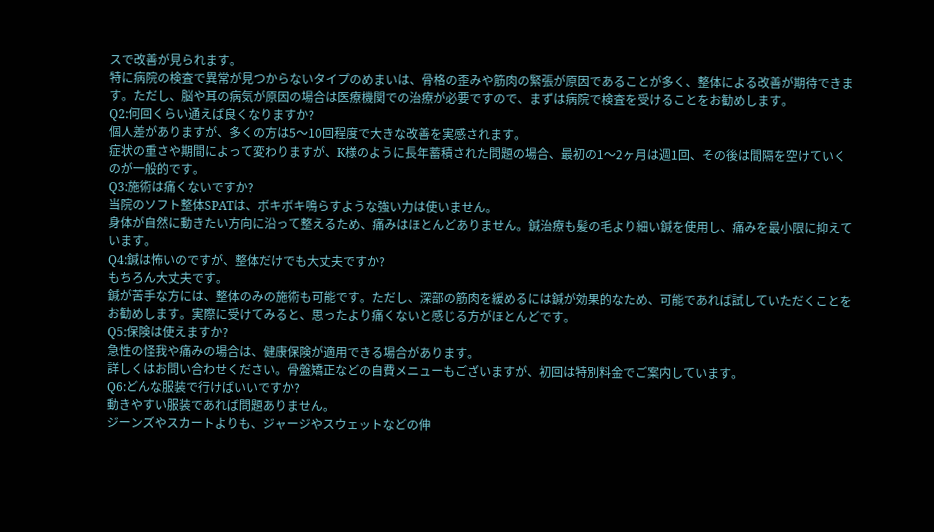スで改善が見られます。
特に病院の検査で異常が見つからないタイプのめまいは、骨格の歪みや筋肉の緊張が原因であることが多く、整体による改善が期待できます。ただし、脳や耳の病気が原因の場合は医療機関での治療が必要ですので、まずは病院で検査を受けることをお勧めします。
Q2:何回くらい通えば良くなりますか?
個人差がありますが、多くの方は5〜10回程度で大きな改善を実感されます。
症状の重さや期間によって変わりますが、K様のように長年蓄積された問題の場合、最初の1〜2ヶ月は週1回、その後は間隔を空けていくのが一般的です。
Q3:施術は痛くないですか?
当院のソフト整体SPATは、ボキボキ鳴らすような強い力は使いません。
身体が自然に動きたい方向に沿って整えるため、痛みはほとんどありません。鍼治療も髪の毛より細い鍼を使用し、痛みを最小限に抑えています。
Q4:鍼は怖いのですが、整体だけでも大丈夫ですか?
もちろん大丈夫です。
鍼が苦手な方には、整体のみの施術も可能です。ただし、深部の筋肉を緩めるには鍼が効果的なため、可能であれば試していただくことをお勧めします。実際に受けてみると、思ったより痛くないと感じる方がほとんどです。
Q5:保険は使えますか?
急性の怪我や痛みの場合は、健康保険が適用できる場合があります。
詳しくはお問い合わせください。骨盤矯正などの自費メニューもございますが、初回は特別料金でご案内しています。
Q6:どんな服装で行けばいいですか?
動きやすい服装であれば問題ありません。
ジーンズやスカートよりも、ジャージやスウェットなどの伸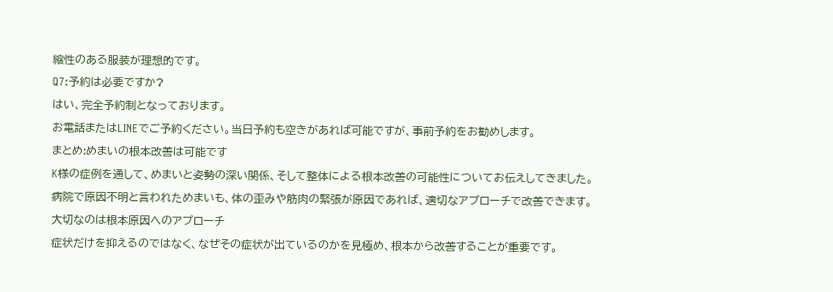縮性のある服装が理想的です。
Q7:予約は必要ですか?
はい、完全予約制となっております。
お電話またはLINEでご予約ください。当日予約も空きがあれば可能ですが、事前予約をお勧めします。
まとめ:めまいの根本改善は可能です
K様の症例を通して、めまいと姿勢の深い関係、そして整体による根本改善の可能性についてお伝えしてきました。
病院で原因不明と言われためまいも、体の歪みや筋肉の緊張が原因であれば、適切なアプローチで改善できます。
大切なのは根本原因へのアプローチ
症状だけを抑えるのではなく、なぜその症状が出ているのかを見極め、根本から改善することが重要です。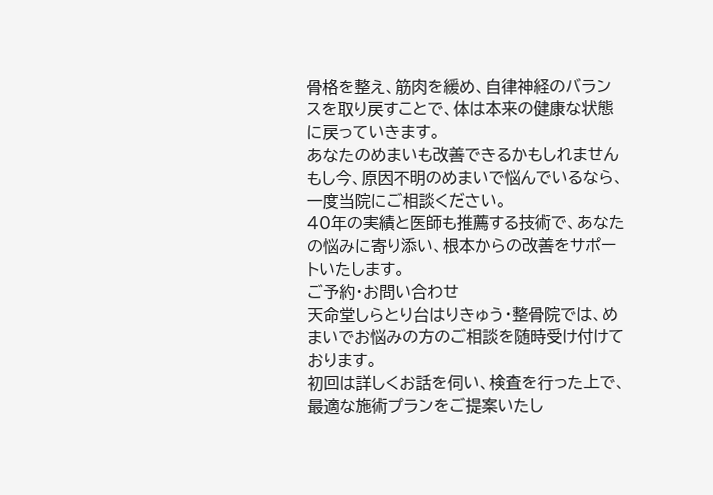骨格を整え、筋肉を緩め、自律神経のバランスを取り戻すことで、体は本来の健康な状態に戻っていきます。
あなたのめまいも改善できるかもしれません
もし今、原因不明のめまいで悩んでいるなら、一度当院にご相談ください。
40年の実績と医師も推薦する技術で、あなたの悩みに寄り添い、根本からの改善をサポートいたします。
ご予約・お問い合わせ
天命堂しらとり台はりきゅう・整骨院では、めまいでお悩みの方のご相談を随時受け付けております。
初回は詳しくお話を伺い、検査を行った上で、最適な施術プランをご提案いたし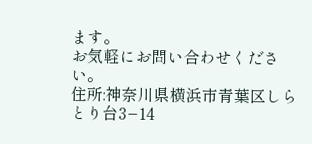ます。
お気軽にお問い合わせください。
住所:神奈川県横浜市青葉区しらとり台3−14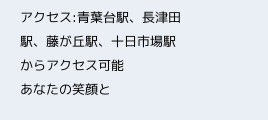アクセス:青葉台駅、長津田駅、藤が丘駅、十日市場駅からアクセス可能
あなたの笑顔と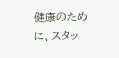健康のために、スタッ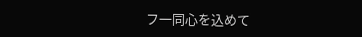フ一同心を込めて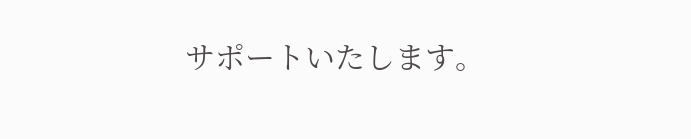サポートいたします。